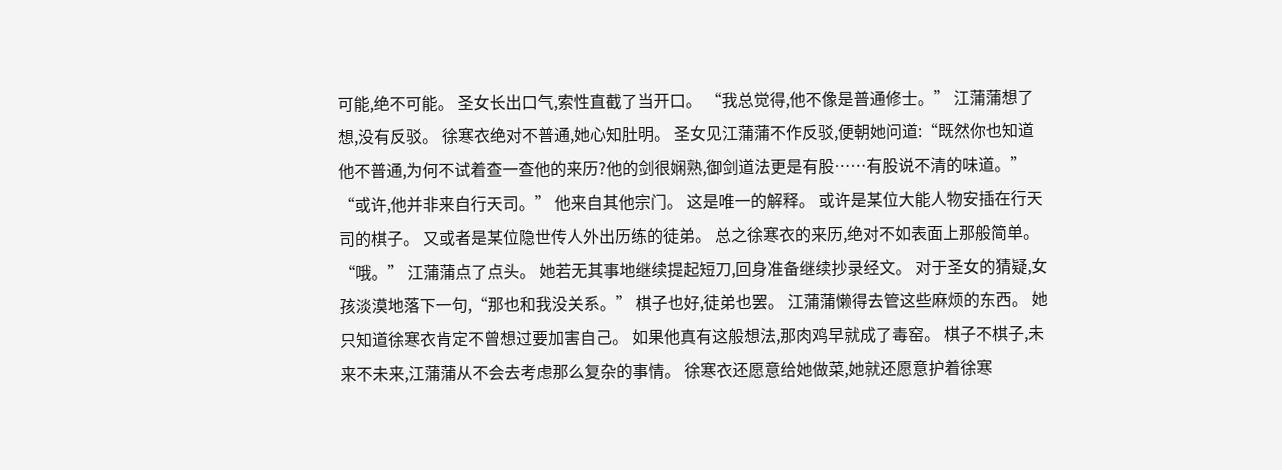可能,绝不可能。 圣女长出口气,索性直截了当开口。 “我总觉得,他不像是普通修士。” 江蒲蒲想了想,没有反驳。 徐寒衣绝对不普通,她心知肚明。 圣女见江蒲蒲不作反驳,便朝她问道:“既然你也知道他不普通,为何不试着查一查他的来历?他的剑很娴熟,御剑道法更是有股……有股说不清的味道。” “或许,他并非来自行天司。” 他来自其他宗门。 这是唯一的解释。 或许是某位大能人物安插在行天司的棋子。 又或者是某位隐世传人外出历练的徒弟。 总之徐寒衣的来历,绝对不如表面上那般简单。 “哦。” 江蒲蒲点了点头。 她若无其事地继续提起短刀,回身准备继续抄录经文。 对于圣女的猜疑,女孩淡漠地落下一句,“那也和我没关系。” 棋子也好,徒弟也罢。 江蒲蒲懒得去管这些麻烦的东西。 她只知道徐寒衣肯定不曾想过要加害自己。 如果他真有这般想法,那肉鸡早就成了毒窑。 棋子不棋子,未来不未来,江蒲蒲从不会去考虑那么复杂的事情。 徐寒衣还愿意给她做菜,她就还愿意护着徐寒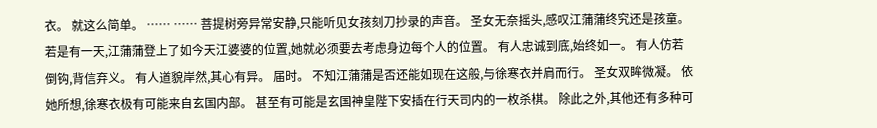衣。 就这么简单。 …… …… 菩提树旁异常安静,只能听见女孩刻刀抄录的声音。 圣女无奈摇头,感叹江蒲蒲终究还是孩童。 若是有一天,江蒲蒲登上了如今天江婆婆的位置,她就必须要去考虑身边每个人的位置。 有人忠诚到底,始终如一。 有人仿若倒钩,背信弃义。 有人道貌岸然,其心有异。 届时。 不知江蒲蒲是否还能如现在这般,与徐寒衣并肩而行。 圣女双眸微凝。 依她所想,徐寒衣极有可能来自玄国内部。 甚至有可能是玄国神皇陛下安插在行天司内的一枚杀棋。 除此之外,其他还有多种可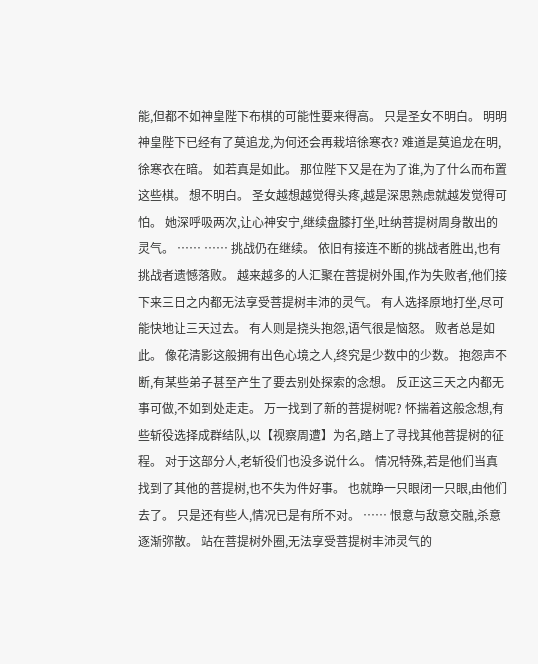能,但都不如神皇陛下布棋的可能性要来得高。 只是圣女不明白。 明明神皇陛下已经有了莫追龙,为何还会再栽培徐寒衣? 难道是莫追龙在明,徐寒衣在暗。 如若真是如此。 那位陛下又是在为了谁,为了什么而布置这些棋。 想不明白。 圣女越想越觉得头疼,越是深思熟虑就越发觉得可怕。 她深呼吸两次,让心神安宁,继续盘膝打坐,吐纳菩提树周身散出的灵气。 …… …… 挑战仍在继续。 依旧有接连不断的挑战者胜出,也有挑战者遗憾落败。 越来越多的人汇聚在菩提树外围,作为失败者,他们接下来三日之内都无法享受菩提树丰沛的灵气。 有人选择原地打坐,尽可能快地让三天过去。 有人则是挠头抱怨,语气很是恼怒。 败者总是如此。 像花清影这般拥有出色心境之人,终究是少数中的少数。 抱怨声不断,有某些弟子甚至产生了要去别处探索的念想。 反正这三天之内都无事可做,不如到处走走。 万一找到了新的菩提树呢? 怀揣着这般念想,有些斩役选择成群结队,以【视察周遭】为名,踏上了寻找其他菩提树的征程。 对于这部分人,老斩役们也没多说什么。 情况特殊,若是他们当真找到了其他的菩提树,也不失为件好事。 也就睁一只眼闭一只眼,由他们去了。 只是还有些人,情况已是有所不对。 …… 恨意与敌意交融,杀意逐渐弥散。 站在菩提树外圈,无法享受菩提树丰沛灵气的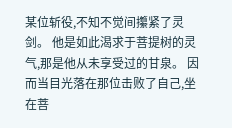某位斩役,不知不觉间攥紧了灵剑。 他是如此渴求于菩提树的灵气,那是他从未享受过的甘泉。 因而当目光落在那位击败了自己,坐在菩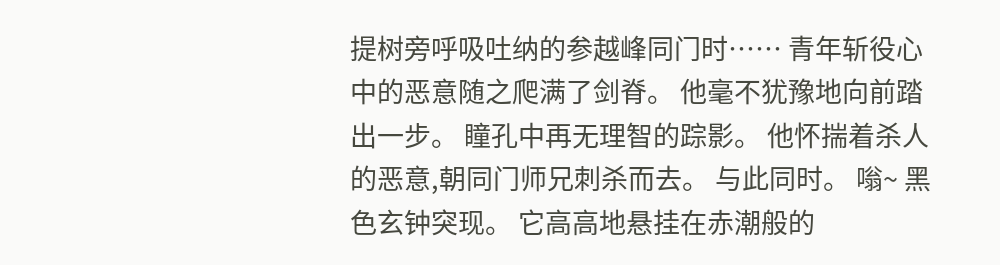提树旁呼吸吐纳的参越峰同门时…… 青年斩役心中的恶意随之爬满了剑脊。 他毫不犹豫地向前踏出一步。 瞳孔中再无理智的踪影。 他怀揣着杀人的恶意,朝同门师兄刺杀而去。 与此同时。 嗡~ 黑色玄钟突现。 它高高地悬挂在赤潮般的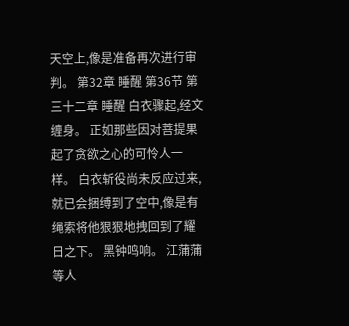天空上,像是准备再次进行审判。 第32章 睡醒 第36节 第三十二章 睡醒 白衣骤起,经文缠身。 正如那些因对菩提果起了贪欲之心的可怜人一样。 白衣斩役尚未反应过来,就已会捆缚到了空中,像是有绳索将他狠狠地拽回到了耀日之下。 黑钟鸣响。 江蒲蒲等人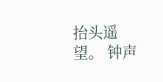抬头遥望。 钟声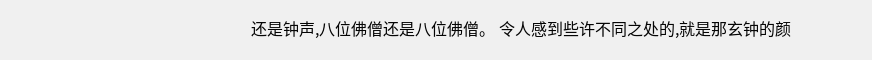还是钟声,八位佛僧还是八位佛僧。 令人感到些许不同之处的,就是那玄钟的颜